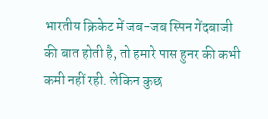भारतीय क्रिकेट में जब-जब स्पिन गेंदबाजी की बात होती है, तो हमारे पास हुनर की कभी कमी नहीं रही. लेकिन कुछ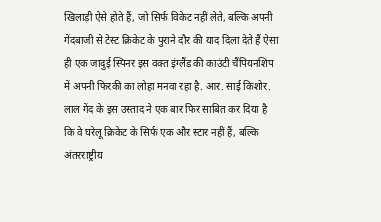खिलाड़ी ऐसे होते हैं, जो सिर्फ विकेट नहीं लेते, बल्कि अपनी गेंदबाजी से टेस्ट क्रिकेट के पुराने दौर की याद दिला देते हैं ऐसा ही एक जादुई स्पिनर इस वक्त इंग्लैंड की काउंटी चैंपियनशिप में अपनी फिरकी का लोहा मनवा रहा है. आर. साई किशोर. लाल गेंद के इस उस्ताद ने एक बार फिर साबित कर दिया है कि वे घरेलू क्रिकेट के सिर्फ एक और स्टार नहीं हैं, बल्कि अंतरराष्ट्रीय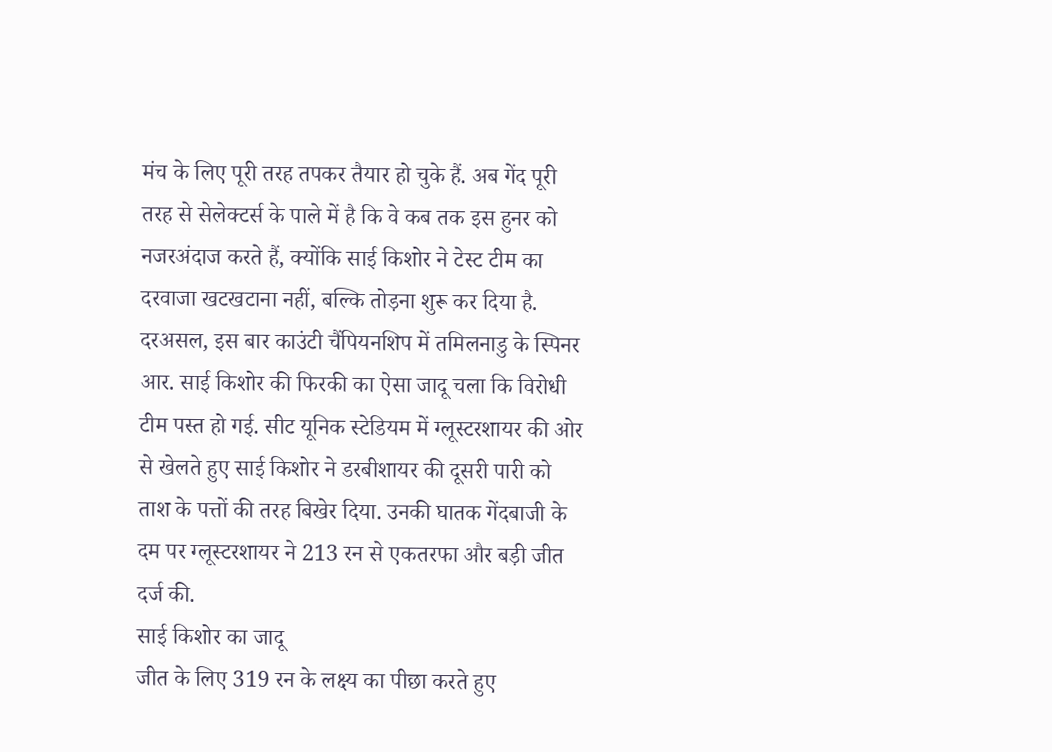मंच के लिए पूरी तरह तपकर तैयार हो चुके हैं. अब गेंद पूरी तरह से सेलेक्टर्स के पाले में है कि वे कब तक इस हुनर को नजरअंदाज करते हैं, क्योंकि साई किशोर ने टेस्ट टीम का दरवाजा खटखटाना नहीं, बल्कि तोड़ना शुरू कर दिया है.
दरअसल, इस बार काउंटी चैंपियनशिप में तमिलनाडु के स्पिनर आर. साई किशोर की फिरकी का ऐसा जादू चला कि विरोधी टीम पस्त हो गई. सीट यूनिक स्टेडियम में ग्लूस्टरशायर की ओर से खेलते हुए साई किशोर ने डरबीशायर की दूसरी पारी को ताश के पत्तों की तरह बिखेर दिया. उनकी घातक गेंदबाजी के दम पर ग्लूस्टरशायर ने 213 रन से एकतरफा और बड़ी जीत दर्ज की.
साई किशोर का जादू
जीत के लिए 319 रन के लक्ष्य का पीछा करते हुए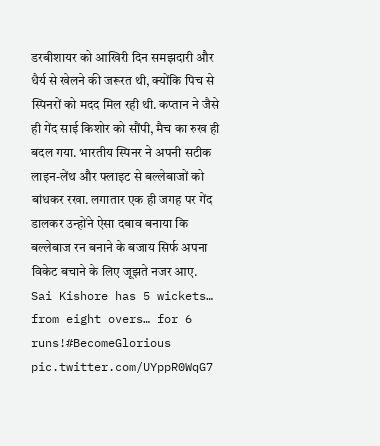डरबीशायर को आखिरी दिन समझदारी और धैर्य से खेलने की जरूरत थी, क्योंकि पिच से स्पिनरों को मदद मिल रही थी. कप्तान ने जैसे ही गेंद साई किशोर को सौंपी, मैच का रुख ही बदल गया. भारतीय स्पिनर ने अपनी सटीक लाइन-लेंथ और फ्लाइट से बल्लेबाजों को बांधकर रखा. लगातार एक ही जगह पर गेंद डालकर उन्होंने ऐसा दबाव बनाया कि बल्लेबाज रन बनाने के बजाय सिर्फ अपना विकेट बचाने के लिए जूझते नजर आए.
Sai Kishore has 5 wickets… from eight overs… for 6 runs!#BecomeGlorious pic.twitter.com/UYppR0WqG7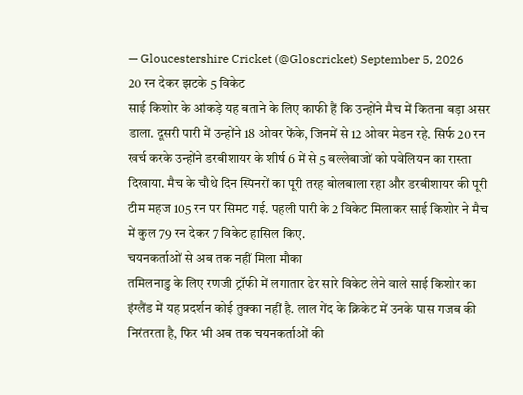— Gloucestershire Cricket (@Gloscricket) September 5, 2026
20 रन देकर झटके 5 विकेट
साई किशोर के आंकड़े यह बताने के लिए काफी हैं कि उन्होंने मैच में कितना बड़ा असर डाला. दूसरी पारी में उन्होंने 18 ओवर फेंके, जिनमें से 12 ओवर मेडन रहे. सिर्फ 20 रन खर्च करके उन्होंने डरबीशायर के शीर्ष 6 में से 5 बल्लेबाजों को पवेलियन का रास्ता दिखाया. मैच के चौथे दिन स्पिनरों का पूरी तरह बोलबाला रहा और डरबीशायर की पूरी टीम महज 105 रन पर सिमट गई. पहली पारी के 2 विकेट मिलाकर साई किशोर ने मैच में कुल 79 रन देकर 7 विकेट हासिल किए.
चयनकर्ताओं से अब तक नहीं मिला मौका
तमिलनाडु के लिए रणजी ट्रॉफी में लगातार ढेर सारे विकेट लेने वाले साई किशोर का इंग्लैंड में यह प्रदर्शन कोई तुक्का नहीं है. लाल गेंद के क्रिकेट में उनके पास गजब की निरंतरता है, फिर भी अब तक चयनकर्ताओं की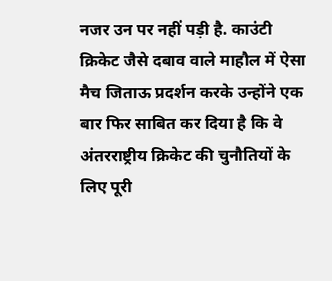नजर उन पर नहीं पड़ी है. काउंटी क्रिकेट जैसे दबाव वाले माहौल में ऐसा मैच जिताऊ प्रदर्शन करके उन्होंने एक बार फिर साबित कर दिया है कि वे अंतरराष्ट्रीय क्रिकेट की चुनौतियों के लिए पूरी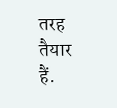तरह तैयार हैं.